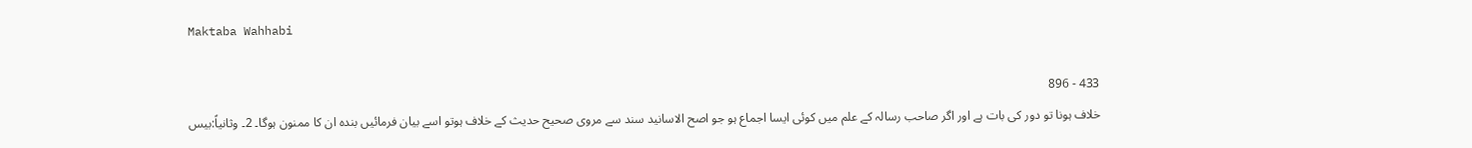Maktaba Wahhabi

433 - 896
خلاف ہونا تو دور کی بات ہے اور اگر صاحب رسالہ کے علم میں کوئی ایسا اجماع ہو جو اصح الاسانید سند سے مروی صحیح حدیث کے خلاف ہوتو اسے بیان فرمائیں بندہ ان کا ممنون ہوگا۔ 2۔ وثانیاً:بیس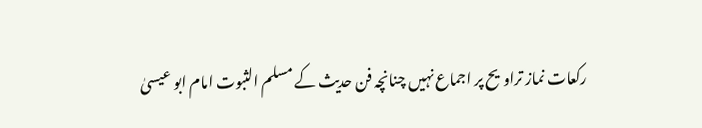رکعات نماز تراویح پر اجماع نہیں چنانچہ فن حدیث کے مسلم الثبوت امام ابو عیسیٰ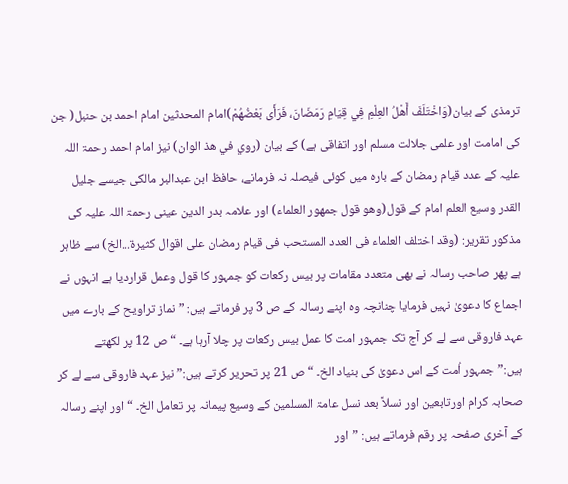ترمذی کے بیان(وَاخْتَلَفَ أَهْلُ العِلْمِ فِي قِيَامِ رَمَضَانَ، فَرَأَى بَعْضُهُمْ)امام المحدثین امام احمد بن حنبل( جن کی امامت اور علمی جلالت مسلم اور اتفاقی ہے) کے بیان (روي في هذ الوان) نیز امام احمد رحمۃ اللہ علیہ کے عدد قیام رمضان کے بارہ میں کوئی فیصلہ نہ فرمانے، حافظ ابن عبدالبر مالکی جیسے جلیل القدر وسیع العلم امام کے قول(وهو قول جمهور العلماء) اور علامہ بدر الدین عینی رحمۃ اللہ علیہ کی مذکور تقریر: (وقد اختلف العلماء فی العدد المستحب فی قیام رمضان علی اقوال کثیرۃ...الخ) سے ظاہر ہے پھر صاحب رسالہ نے بھی متعدد مقامات پر بیس رکعات کو جمہور کا قول وعمل قراردیا ہے انہوں نے اجماع کا دعویٰ نہیں فرمایا چنانچہ وہ اپنے رسالہ کے ص 3 پر فرماتے ہیں: ”نماز تراویح کے بارے میں عہد فاروقی سے لے کر آج تک جمہور امت کا عمل بیس رکعات پر چلا آرہا ہے۔ “ ص 12 پر لکھتے ہیں:”جمہور اُمت کے اس دعویٰ کی بنیاد الخ۔ “ ص 21 پر تحریر کرتے ہیں:” نیز عہد فاروقی سے لے کر صحابہ کرام اورتابعین اور نسلاً بعد نسل عامۃ المسلمین کے وسیع پیمانہ پر تعامل الخ۔ “ اور اپنے رسالہ کے آخری صفحہ پر رقم فرماتے ہیں: ”اور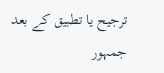ترجیح یا تطبیق کے بعد جمہور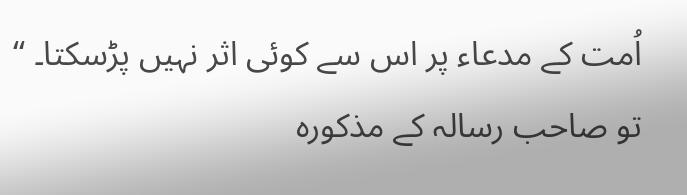اُمت کے مدعاء پر اس سے کوئی اثر نہیں پڑسکتا۔ “ تو صاحب رسالہ کے مذکورہ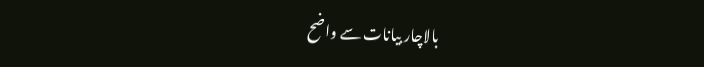بالاچار بیانات سے واضح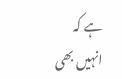ہے کہ انہیں بھی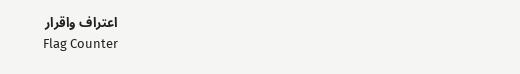اعتراف واقرار
Flag Counter